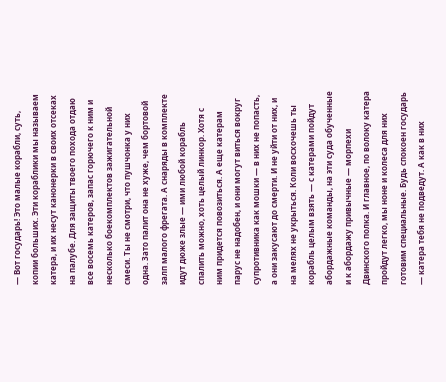— Вот государь! Это малые корабли, суть, копии больших. Эти кораблики мы называем катера, и их несут канонерки в своих отсеках на палубе. Для защиты твоего похода отдаю все восемь катеров, запас горючего к ним и несколько боекомплектов зажигательной смеси. Ты не смотри, что пушчонка у них одна. Зато палит она не хуже, чем бортовой залп малого фрегата. А снаряды в комплекте идут дюже злые — ими любой корабль спалить можно, хоть целый линкор. Хотя с ним придется повозиться. А еще катерам парус не надобен, и они могут виться вокруг супротивника как мошки — в них не попасть, а они закусают до смерти. И не уйти от них, и на мелях не укрыться. Коли восхочешь ты корабль целым взять — с катерами пойдут абордажные команды, на эти суда обученные и к абордажу привычные — морпехи Двинского полка. И главное, по волоку катера пройдут легко, мы ноне и колеса для них готовим специальные. Будь спокоен государь — катера тебя не подведут. А как в них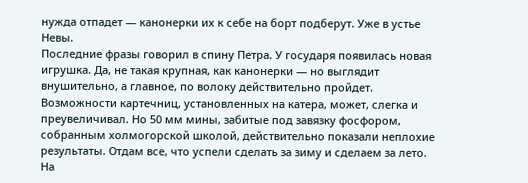нужда отпадет — канонерки их к себе на борт подберут. Уже в устье Невы.
Последние фразы говорил в спину Петра. У государя появилась новая игрушка. Да, не такая крупная, как канонерки — но выглядит внушительно, а главное, по волоку действительно пройдет.
Возможности картечниц, установленных на катера, может, слегка и преувеличивал. Но 50 мм мины, забитые под завязку фосфором, собранным холмогорской школой, действительно показали неплохие результаты. Отдам все, что успели сделать за зиму и сделаем за лето. На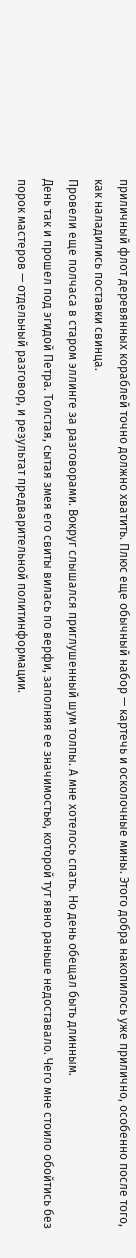приличный флот деревянных кораблей точно должно хватить. Плюс еще обычный набор — картечь и осколочные мины. Этого добра накопилось уже прилично, особенно после того, как наладились поставки свинца.
Провели еще полчаса в старом эллинге за разговорами. Вокруг слышался приглушенный шум толпы. А мне хотелось спать. Но день обещал быть длинным.
День так и прошел под эгидой Петра. Толстая, сытая змея его свиты вилась по верфи, заполняя ее значимостью, которой тут явно раньше недоставало. Чего мне стоило обойтись без порок мастеров — отдельный разговор, и результат предварительной политинформации.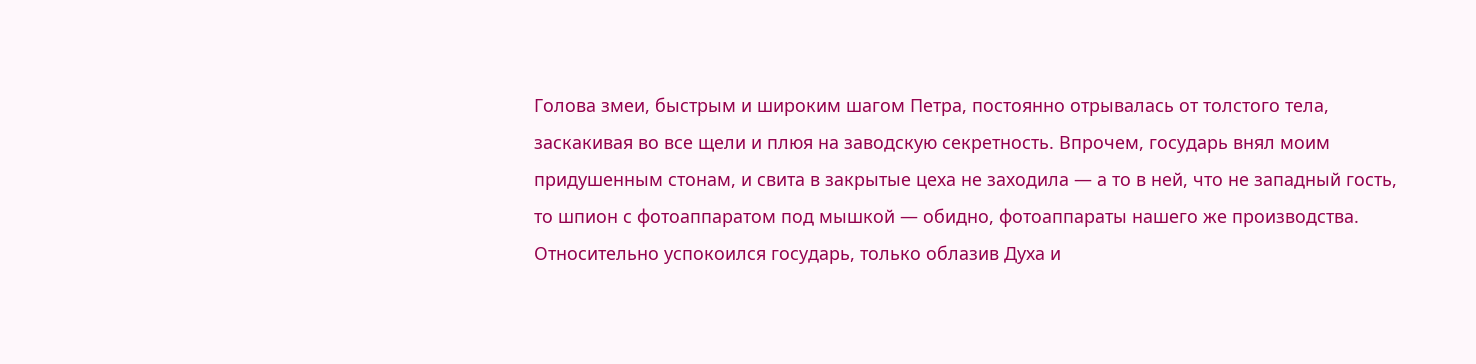Голова змеи, быстрым и широким шагом Петра, постоянно отрывалась от толстого тела, заскакивая во все щели и плюя на заводскую секретность. Впрочем, государь внял моим придушенным стонам, и свита в закрытые цеха не заходила — а то в ней, что не западный гость, то шпион с фотоаппаратом под мышкой — обидно, фотоаппараты нашего же производства.
Относительно успокоился государь, только облазив Духа и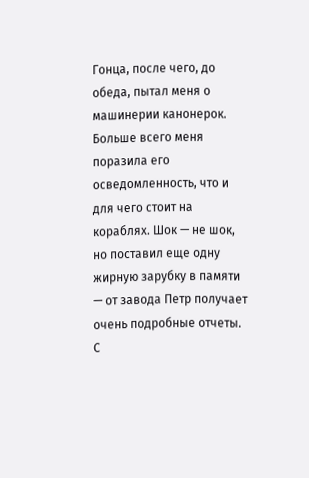Гонца, после чего, до обеда, пытал меня о машинерии канонерок. Больше всего меня поразила его осведомленность, что и для чего стоит на кораблях. Шок — не шок, но поставил еще одну жирную зарубку в памяти — от завода Петр получает очень подробные отчеты.
С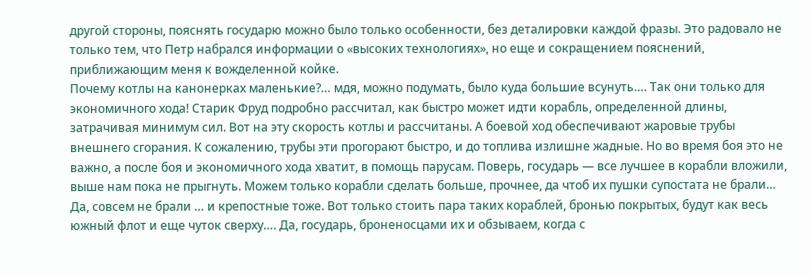другой стороны, пояснять государю можно было только особенности, без деталировки каждой фразы. Это радовало не только тем, что Петр набрался информации о «высоких технологиях», но еще и сокращением пояснений, приближающим меня к вожделенной койке.
Почему котлы на канонерках маленькие?… мдя, можно подумать, было куда большие всунуть…. Так они только для экономичного хода! Старик Фруд подробно рассчитал, как быстро может идти корабль, определенной длины, затрачивая минимум сил. Вот на эту скорость котлы и рассчитаны. А боевой ход обеспечивают жаровые трубы внешнего сгорания. К сожалению, трубы эти прогорают быстро, и до топлива излишне жадные. Но во время боя это не важно, а после боя и экономичного хода хватит, в помощь парусам. Поверь, государь — все лучшее в корабли вложили, выше нам пока не прыгнуть. Можем только корабли сделать больше, прочнее, да чтоб их пушки супостата не брали… Да, совсем не брали … и крепостные тоже. Вот только стоить пара таких кораблей, бронью покрытых, будут как весь южный флот и еще чуток сверху…. Да, государь, броненосцами их и обзываем, когда с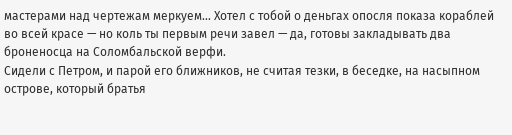мастерами над чертежам меркуем… Хотел с тобой о деньгах опосля показа кораблей во всей красе — но коль ты первым речи завел — да, готовы закладывать два броненосца на Соломбальской верфи.
Сидели с Петром, и парой его ближников, не считая тезки, в беседке, на насыпном острове, который братья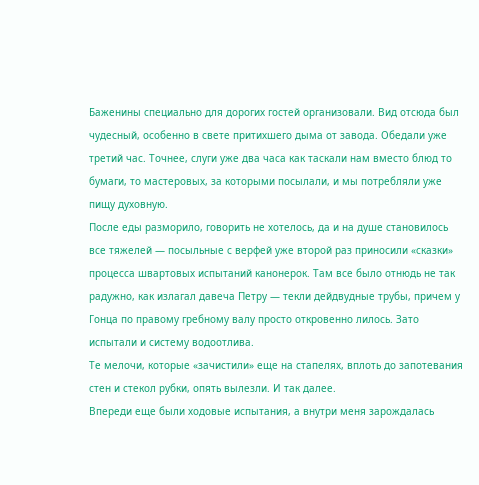Баженины специально для дорогих гостей организовали. Вид отсюда был чудесный, особенно в свете притихшего дыма от завода. Обедали уже третий час. Точнее, слуги уже два часа как таскали нам вместо блюд то бумаги, то мастеровых, за которыми посылали, и мы потребляли уже пищу духовную.
После еды разморило, говорить не хотелось, да и на душе становилось все тяжелей — посыльные с верфей уже второй раз приносили «сказки» процесса швартовых испытаний канонерок. Там все было отнюдь не так радужно, как излагал давеча Петру — текли дейдвудные трубы, причем у Гонца по правому гребному валу просто откровенно лилось. Зато испытали и систему водоотлива.
Те мелочи, которые «зачистили» еще на стапелях, вплоть до запотевания стен и стекол рубки, опять вылезли. И так далее.
Впереди еще были ходовые испытания, а внутри меня зарождалась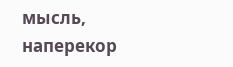мысль, наперекор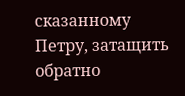сказанному Петру, затащить обратно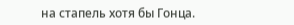на стапель хотя бы Гонца.